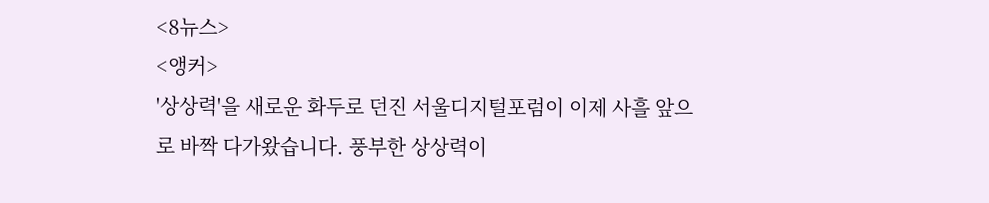<8뉴스>
<앵커>
'상상력'을 새로운 화두로 던진 서울디지털포럼이 이제 사흘 앞으로 바짝 다가왔습니다. 풍부한 상상력이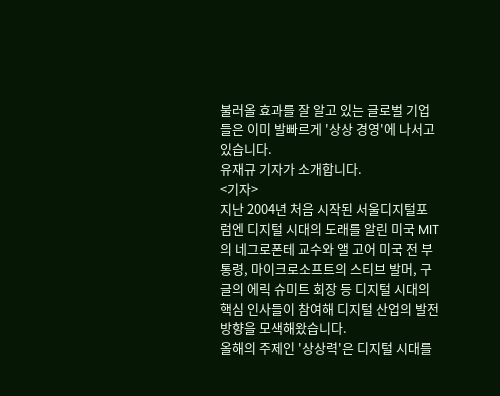불러올 효과를 잘 알고 있는 글로벌 기업들은 이미 발빠르게 '상상 경영'에 나서고 있습니다.
유재규 기자가 소개합니다.
<기자>
지난 2004년 처음 시작된 서울디지털포럼엔 디지털 시대의 도래를 알린 미국 MIT의 네그로폰테 교수와 앨 고어 미국 전 부통령, 마이크로소프트의 스티브 발머, 구글의 에릭 슈미트 회장 등 디지털 시대의 핵심 인사들이 참여해 디지털 산업의 발전 방향을 모색해왔습니다.
올해의 주제인 '상상력'은 디지털 시대를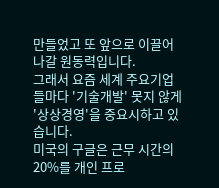만들었고 또 앞으로 이끌어나갈 원동력입니다.
그래서 요즘 세계 주요기업들마다 '기술개발' 못지 않게 '상상경영'을 중요시하고 있습니다.
미국의 구글은 근무 시간의 20%를 개인 프로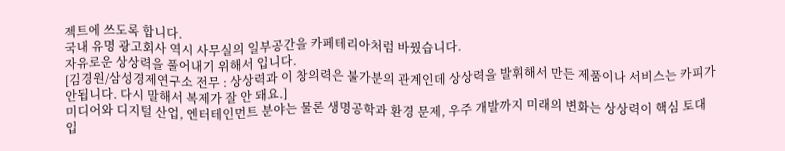젝트에 쓰도록 합니다.
국내 유명 광고회사 역시 사무실의 일부공간을 카페테리아처럼 바꿨습니다.
자유로운 상상력을 풀어내기 위해서 입니다.
[김경원/삼성경제연구소 전무 : 상상력과 이 창의력은 불가분의 관계인데 상상력을 발휘해서 만든 제품이나 서비스는 카피가 안됩니다. 다시 말해서 복제가 잘 안 돼요.]
미디어와 디지털 산업, 엔터테인먼트 분야는 물론 생명공학과 환경 문제, 우주 개발까지 미래의 변화는 상상력이 핵심 토대입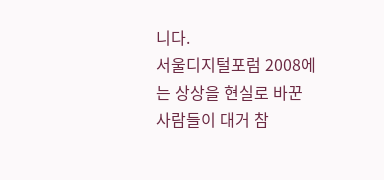니다.
서울디지털포럼 2008에는 상상을 현실로 바꾼 사람들이 대거 참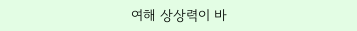여해 상상력이 바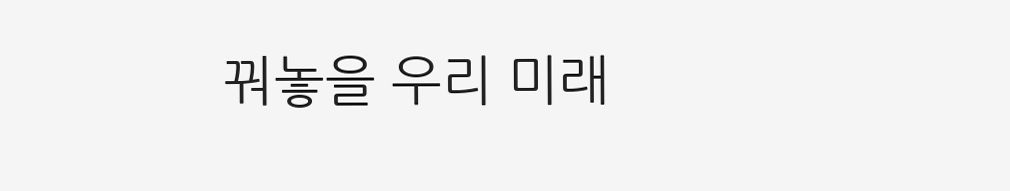꿔놓을 우리 미래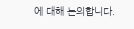에 대해 논의합니다.